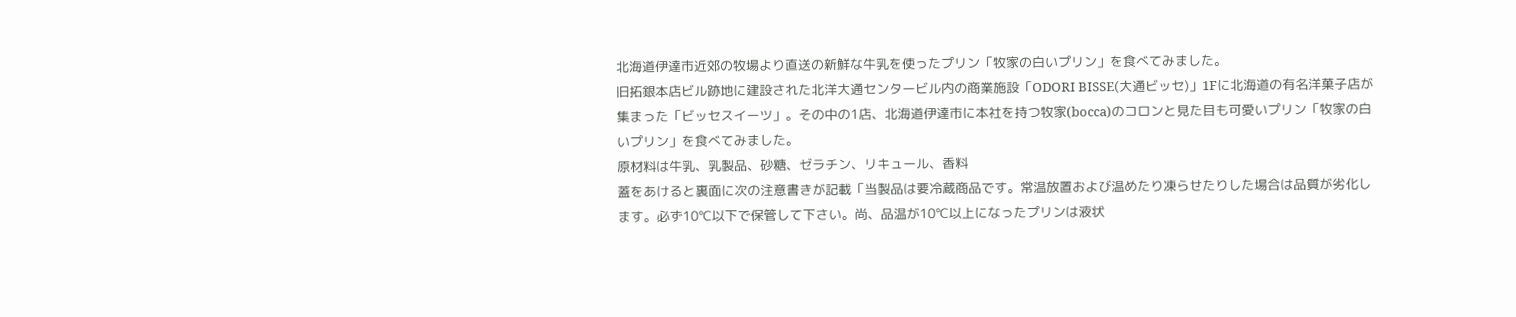北海道伊達市近郊の牧場より直送の新鮮な牛乳を使ったプリン「牧家の白いプリン」を食べてみました。
旧拓銀本店ビル跡地に建設された北洋大通センタービル内の商業施設「ODORI BISSE(大通ビッセ)」1Fに北海道の有名洋菓子店が集まった「ビッセスイーツ」。その中の1店、北海道伊達市に本社を持つ牧家(bocca)のコロンと見た目も可愛いプリン「牧家の白いプリン」を食べてみました。
原材料は牛乳、乳製品、砂糖、ゼラチン、リキュール、香料
蓋をあけると裏面に次の注意書きが記載「当製品は要冷蔵商品です。常温放置および温めたり凍らせたりした場合は品質が劣化します。必ず10℃以下で保管して下さい。尚、品温が10℃以上になったプリンは液状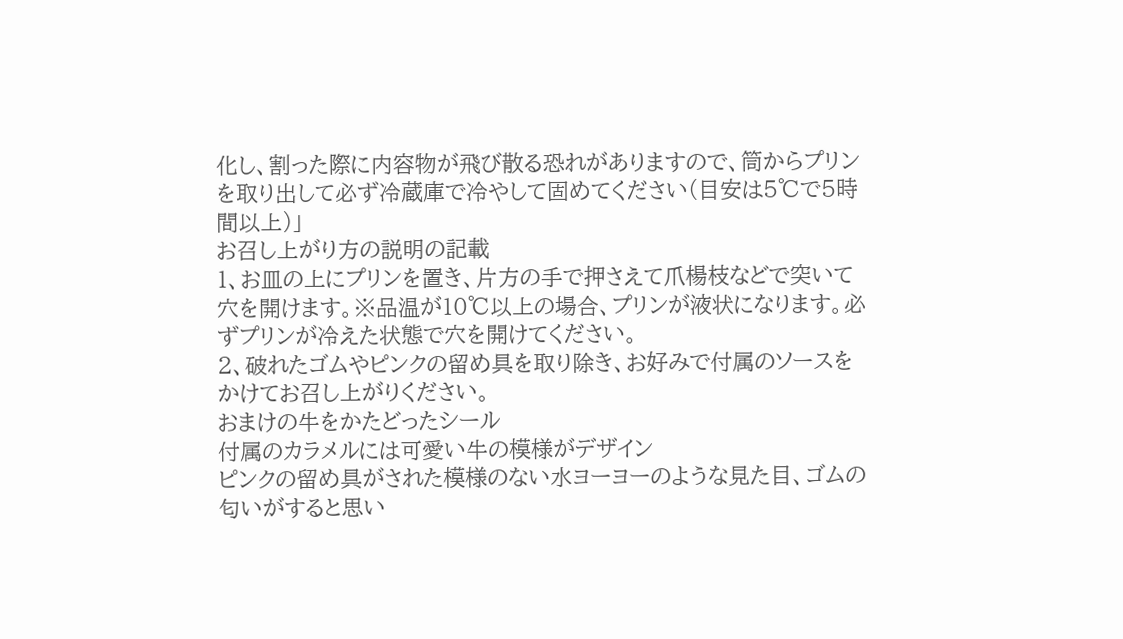化し、割った際に内容物が飛び散る恐れがありますので、筒からプリンを取り出して必ず冷蔵庫で冷やして固めてください(目安は5℃で5時間以上)」
お召し上がり方の説明の記載
1、お皿の上にプリンを置き、片方の手で押さえて爪楊枝などで突いて穴を開けます。※品温が10℃以上の場合、プリンが液状になります。必ずプリンが冷えた状態で穴を開けてください。
2、破れたゴムやピンクの留め具を取り除き、お好みで付属のソースをかけてお召し上がりください。
おまけの牛をかたどったシール
付属のカラメルには可愛い牛の模様がデザイン
ピンクの留め具がされた模様のない水ヨーヨーのような見た目、ゴムの匂いがすると思い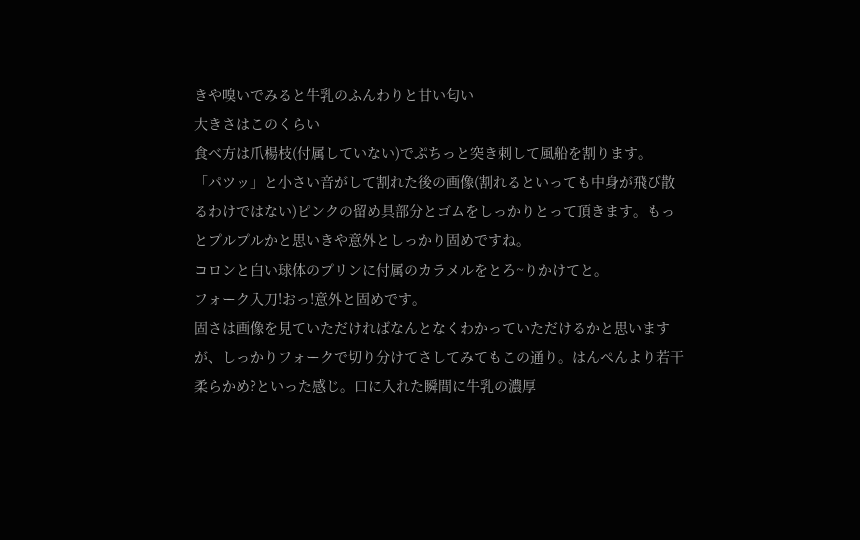きや嗅いでみると牛乳のふんわりと甘い匂い
大きさはこのくらい
食べ方は爪楊枝(付属していない)でぷちっと突き刺して風船を割ります。
「パツッ」と小さい音がして割れた後の画像(割れるといっても中身が飛び散るわけではない)ピンクの留め具部分とゴムをしっかりとって頂きます。もっとプルプルかと思いきや意外としっかり固めですね。
コロンと白い球体のプリンに付属のカラメルをとろ~りかけてと。
フォーク入刀!おっ!意外と固めです。
固さは画像を見ていただければなんとなくわかっていただけるかと思いますが、しっかりフォークで切り分けてさしてみてもこの通り。はんぺんより若干柔らかめ?といった感じ。口に入れた瞬間に牛乳の濃厚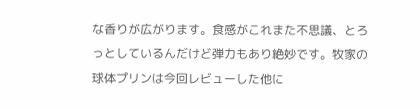な香りが広がります。食感がこれまた不思議、とろっとしているんだけど弾力もあり絶妙です。牧家の球体プリンは今回レビューした他に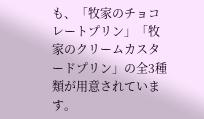も、「牧家のチョコレートプリン」「牧家のクリームカスタードプリン」の全3種類が用意されています。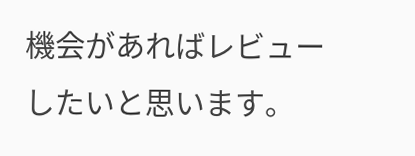機会があればレビューしたいと思います。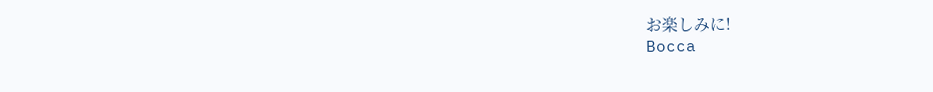お楽しみに!
Bocca